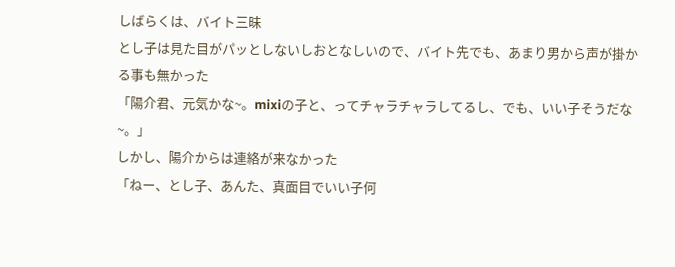しばらくは、バイト三昧
とし子は見た目がパッとしないしおとなしいので、バイト先でも、あまり男から声が掛かる事も無かった
「陽介君、元気かな~。mixiの子と、ってチャラチャラしてるし、でも、いい子そうだな~。」
しかし、陽介からは連絡が来なかった
「ねー、とし子、あんた、真面目でいい子何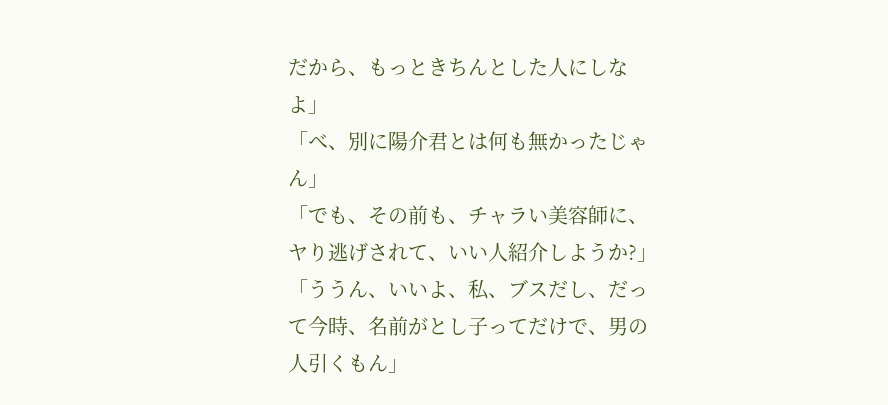だから、もっときちんとした人にしなよ」
「べ、別に陽介君とは何も無かったじゃん」
「でも、その前も、チャラい美容師に、ヤり逃げされて、いい人紹介しようか?」
「ううん、いいよ、私、ブスだし、だって今時、名前がとし子ってだけで、男の人引くもん」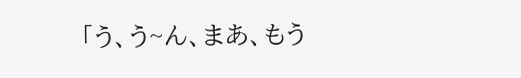「う、う~ん、まあ、もう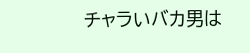チャラいバカ男は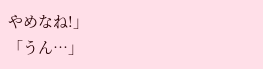やめなね!」
「うん…」